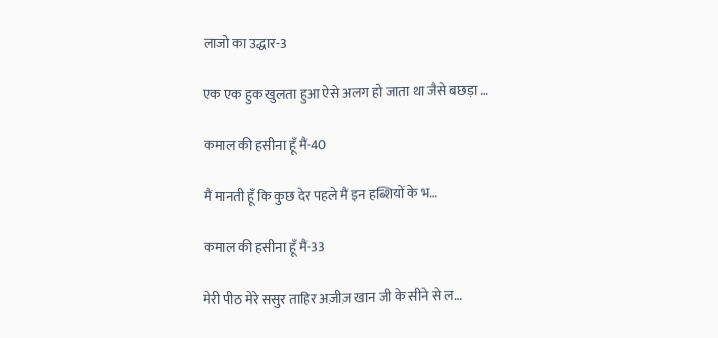लाजो का उद्धार-3

एक एक हुक खुलता हुआ ऐसे अलग हो जाता था जैसे बछड़ा …

कमाल की हसीना हूँ मैं-40

मैं मानती हूँ कि कुछ देर पहले मैं इन हब्शियों के भ…

कमाल की हसीना हूँ मैं-33

मेरी पीठ मेरे ससुर ताहिर अज़ीज़ खान जी के सीने से ल…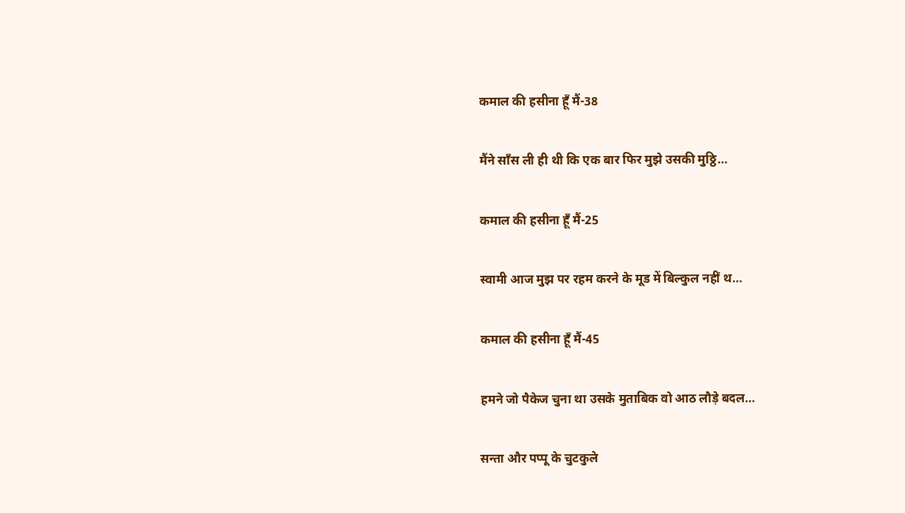कमाल की हसीना हूँ मैं-38

मैंने साँस ली ही थी कि एक बार फिर मुझे उसकी मुठ्ठि…

कमाल की हसीना हूँ मैं-25

स्वामी आज मुझ पर रहम करने के मूड में बिल्कुल नहीं थ…

कमाल की हसीना हूँ मैं-45

हमने जो पैकेज चुना था उसके मुताबिक वो आठ लौड़े बदल…

सन्ता और पप्पू के चुटकुले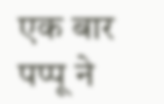एक बार पप्पू ने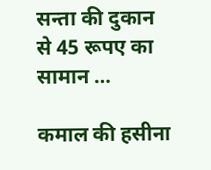सन्ता की दुकान से 45 रूपए का सामान …

कमाल की हसीना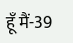हूँ मैं-39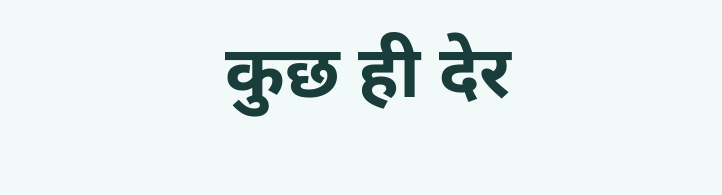कुछ ही देर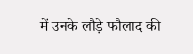में उनके लौड़े फौलाद की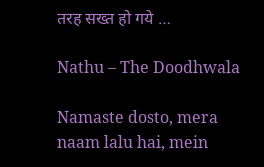तरह सख्त हो गये …

Nathu – The Doodhwala

Namaste dosto, mera naam lalu hai, mein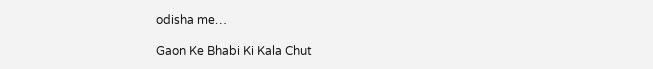odisha me…

Gaon Ke Bhabi Ki Kala Chut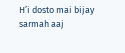H’i dosto mai bijay sarmah aaj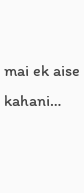mai ek aise kahani…